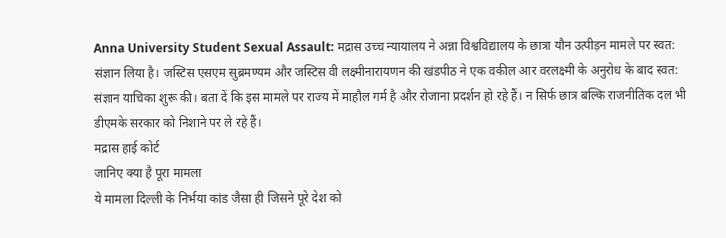Anna University Student Sexual Assault: मद्रास उच्च न्यायालय ने अन्ना विश्वविद्यालय के छात्रा यौन उत्पीड़न मामले पर स्वत: संज्ञान लिया है। जस्टिस एसएम सुब्रमण्यम और जस्टिस वी लक्ष्मीनारायणन की खंडपीठ ने एक वकील आर वरलक्ष्मी के अनुरोध के बाद स्वत: संज्ञान याचिका शुरू की। बता दें कि इस मामले पर राज्य में माहौल गर्म है और रोजाना प्रदर्शन हो रहे हैं। न सिर्फ छात्र बल्कि राजनीतिक दल भी डीएमके सरकार को निशाने पर ले रहे हैं।
मद्रास हाई कोर्ट
जानिए क्या है पूरा मामला
ये मामला दिल्ली के निर्भया कांड जैसा ही जिसने पूरे देश को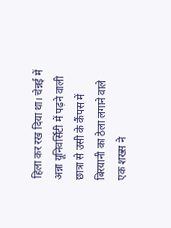हिला कर रख दिया था। चेन्नई में अन्ना यूनिवर्सिटी में पढ़ने वाली छात्रा से उसी के कैंपस में बिरयानी का ठेला लगाने वाले एक शख्स ने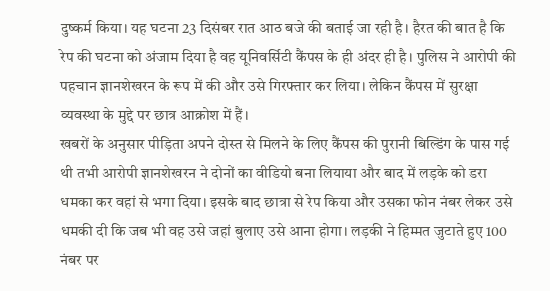दुष्कर्म किया। यह घटना 23 दिसंबर रात आठ बजे की बताई जा रही है। हैरत की बात है कि रेप की घटना को अंजाम दिया है वह यूनिवर्सिटी कैंपस के ही अंदर ही है। पुलिस ने आरोपी की पहचान ज्ञानशेखरन के रूप में की और उसे गिरफ्तार कर लिया। लेकिन कैंपस में सुरक्षा व्यवस्था के मुद्दे पर छात्र आक्रोश में हैं।
खबरों के अनुसार पीड़िता अपने दोस्त से मिलने के लिए कैंपस की पुरानी बिल्डिंग के पास गई थी तभी आरोपी ज्ञानशेखरन ने दोनों का वीडियो बना लियाया और बाद में लड़के को डरा धमका कर वहां से भगा दिया। इसके बाद छात्रा से रेप किया और उसका फोन नंबर लेकर उसे धमकी दी कि जब भी वह उसे जहां बुलाए उसे आना होगा। लड़की ने हिम्मत जुटाते हुए 100 नंबर पर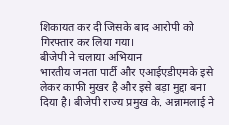शिकायत कर दी जिसके बाद आरोपी को गिरफ्तार कर लिया गया।
बीजेपी ने चलाया अभियान
भारतीय जनता पार्टी और एआईएडीएमके इसे लेकर काफी मुखर है और इसे बड़ा मुद्दा बना दिया है। बीजेपी राज्य प्रमुख के. अन्नामलाई ने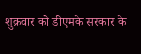शुक्रवार को डीएमके सरकार के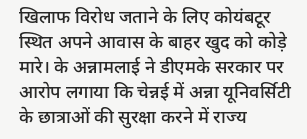खिलाफ विरोध जताने के लिए कोयंबटूर स्थित अपने आवास के बाहर खुद को कोड़े मारे। के अन्नामलाई ने डीएमके सरकार पर आरोप लगाया कि चेन्नई में अन्ना यूनिवर्सिटी के छात्राओं की सुरक्षा करने में राज्य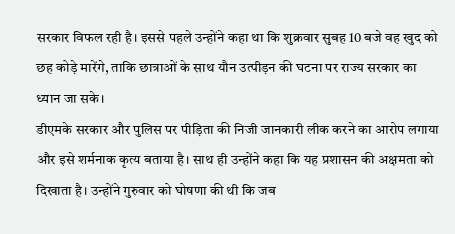सरकार विफल रही है। इससे पहले उन्होंने कहा था कि शुक्रवार सुबह 10 बजे वह खुद को छह कोड़े मारेंगे, ताकि छात्राओं के साथ यौन उत्पीड़न की घटना पर राज्य सरकार का ध्यान जा सके।
डीएमके सरकार और पुलिस पर पीड़िता की निजी जानकारी लीक करने का आरोप लगाया और इसे शर्मनाक कृत्य बताया है। साथ ही उन्होंने कहा कि यह प्रशासन की अक्षमता को दिखाता है। उन्होंने गुरुवार को घोषणा की थी कि जब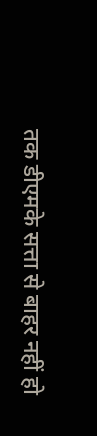तक डीएमके सत्ता से बाहर नहीं हो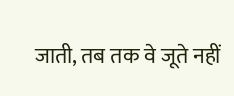जाती, तब तक वे जूते नहीं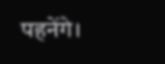पहनेंगे।